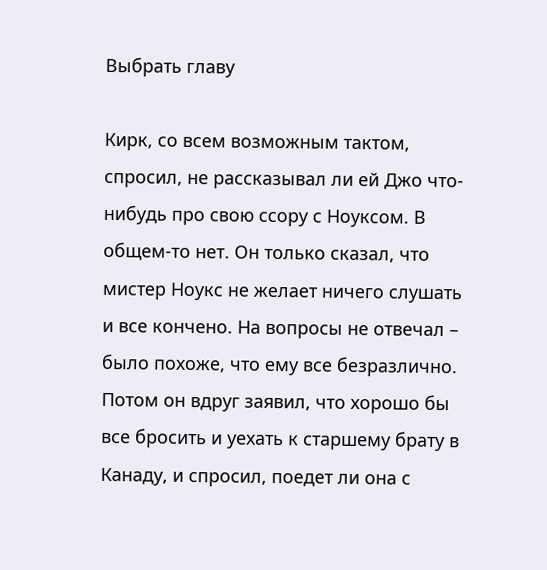Выбрать главу

Кирк, со всем возможным тактом, спросил, не рассказывал ли ей Джо что-нибудь про свою ссору с Ноуксом. В общем-то нет. Он только сказал, что мистер Ноукс не желает ничего слушать и все кончено. На вопросы не отвечал – было похоже, что ему все безразлично. Потом он вдруг заявил, что хорошо бы все бросить и уехать к старшему брату в Канаду, и спросил, поедет ли она с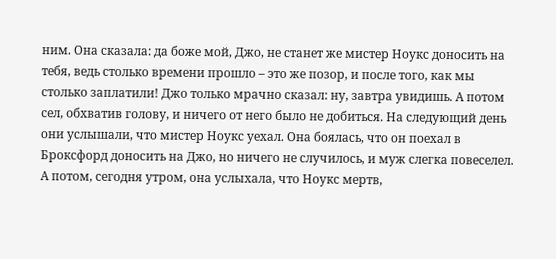ним. Она сказала: да боже мой, Джо, не станет же мистер Ноукс доносить на тебя, ведь столько времени прошло – это же позор, и после того, как мы столько заплатили! Джо только мрачно сказал: ну, завтра увидишь. А потом сел, обхватив голову, и ничего от него было не добиться. На следующий день они услышали, что мистер Ноукс уехал. Она боялась, что он поехал в Броксфорд доносить на Джо, но ничего не случилось, и муж слегка повеселел. А потом, сегодня утром, она услыхала, что Ноукс мертв,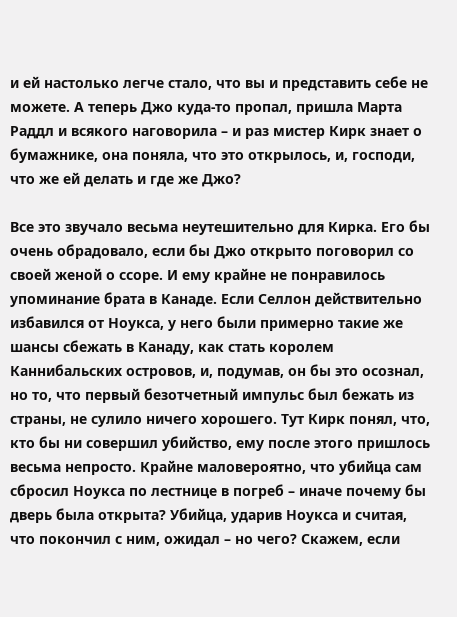и ей настолько легче стало, что вы и представить себе не можете. А теперь Джо куда-то пропал, пришла Марта Раддл и всякого наговорила – и раз мистер Кирк знает о бумажнике, она поняла, что это открылось, и, господи, что же ей делать и где же Джо?

Все это звучало весьма неутешительно для Кирка. Его бы очень обрадовало, если бы Джо открыто поговорил со своей женой о ссоре. И ему крайне не понравилось упоминание брата в Канаде. Если Селлон действительно избавился от Ноукса, у него были примерно такие же шансы сбежать в Канаду, как стать королем Каннибальских островов, и, подумав, он бы это осознал, но то, что первый безотчетный импульс был бежать из страны, не сулило ничего хорошего. Тут Кирк понял, что, кто бы ни совершил убийство, ему после этого пришлось весьма непросто. Крайне маловероятно, что убийца сам сбросил Ноукса по лестнице в погреб – иначе почему бы дверь была открыта? Убийца, ударив Ноукса и считая, что покончил с ним, ожидал – но чего? Скажем, если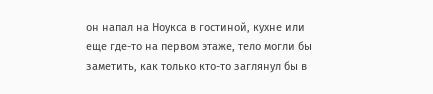он напал на Ноукса в гостиной, кухне или еще где-то на первом этаже, тело могли бы заметить, как только кто-то заглянул бы в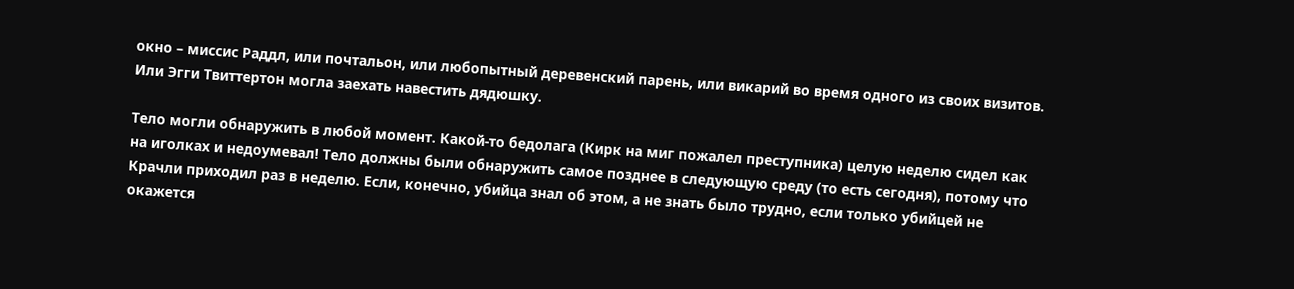окно – миссис Раддл, или почтальон, или любопытный деревенский парень, или викарий во время одного из своих визитов. Или Эгги Твиттертон могла заехать навестить дядюшку.

Тело могли обнаружить в любой момент. Какой-то бедолага (Кирк на миг пожалел преступника) целую неделю сидел как на иголках и недоумевал! Тело должны были обнаружить самое позднее в следующую среду (то есть сегодня), потому что Крачли приходил раз в неделю. Если, конечно, убийца знал об этом, а не знать было трудно, если только убийцей не окажется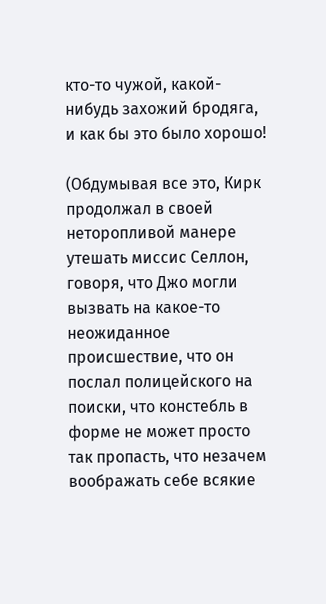кто-то чужой, какой-нибудь захожий бродяга, и как бы это было хорошо!

(Обдумывая все это, Кирк продолжал в своей неторопливой манере утешать миссис Селлон, говоря, что Джо могли вызвать на какое-то неожиданное происшествие, что он послал полицейского на поиски, что констебль в форме не может просто так пропасть, что незачем воображать себе всякие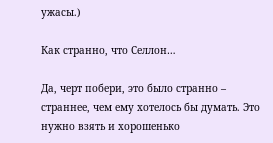ужасы.)

Как странно, что Селлон…

Да, черт побери, это было странно – страннее, чем ему хотелось бы думать. Это нужно взять и хорошенько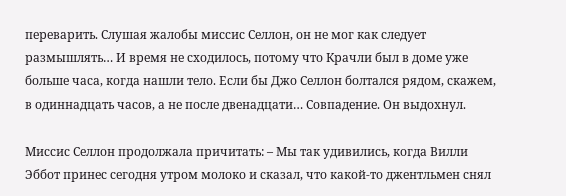переварить. Слушая жалобы миссис Селлон, он не мог как следует размышлять… И время не сходилось, потому что Крачли был в доме уже больше часа, когда нашли тело. Если бы Джо Селлон болтался рядом, скажем, в одиннадцать часов, а не после двенадцати… Совпадение. Он выдохнул.

Миссис Селлон продолжала причитать: – Мы так удивились, когда Вилли Эббот принес сегодня утром молоко и сказал, что какой-то джентльмен снял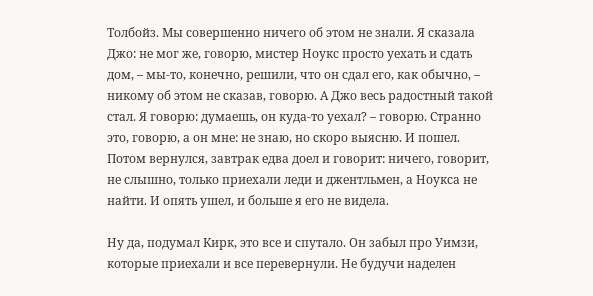Толбойз. Мы совершенно ничего об этом не знали. Я сказала Джо: не мог же, говорю, мистер Ноукс просто уехать и сдать дом, – мы-то, конечно, решили, что он сдал его, как обычно, – никому об этом не сказав, говорю. А Джо весь радостный такой стал. Я говорю: думаешь, он куда-то уехал? – говорю. Странно это, говорю, а он мне: не знаю, но скоро выясню. И пошел. Потом вернулся, завтрак едва доел и говорит: ничего, говорит, не слышно, только приехали леди и джентльмен, а Ноукса не найти. И опять ушел, и больше я его не видела.

Ну да, подумал Кирк, это все и спутало. Он забыл про Уимзи, которые приехали и все перевернули. Не будучи наделен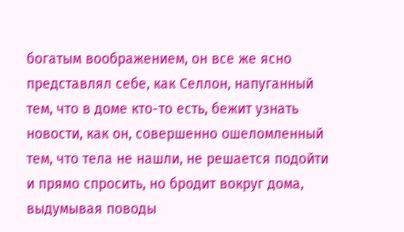богатым воображением, он все же ясно представлял себе, как Селлон, напуганный тем, что в доме кто-то есть, бежит узнать новости, как он, совершенно ошеломленный тем, что тела не нашли, не решается подойти и прямо спросить, но бродит вокруг дома, выдумывая поводы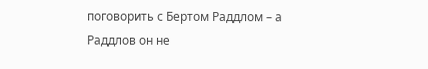поговорить с Бертом Раддлом – а Раддлов он не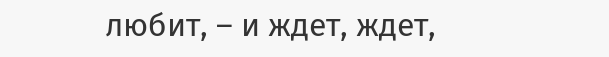любит, – и ждет, ждет,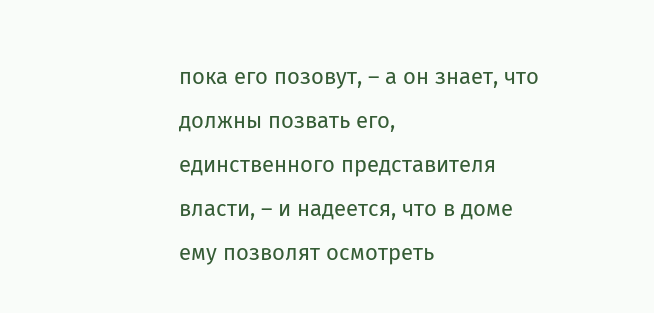пока его позовут, – а он знает, что должны позвать его, единственного представителя власти, – и надеется, что в доме ему позволят осмотреть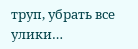труп, убрать все улики…